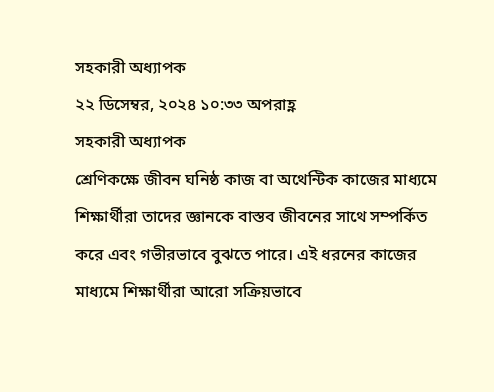সহকারী অধ্যাপক
২২ ডিসেম্বর, ২০২৪ ১০:৩৩ অপরাহ্ণ
সহকারী অধ্যাপক
শ্রেণিকক্ষে জীবন ঘনিষ্ঠ কাজ বা অথেন্টিক কাজের মাধ্যমে শিক্ষার্থীরা তাদের জ্ঞানকে বাস্তব জীবনের সাথে সম্পর্কিত করে এবং গভীরভাবে বুঝতে পারে। এই ধরনের কাজের মাধ্যমে শিক্ষার্থীরা আরো সক্রিয়ভাবে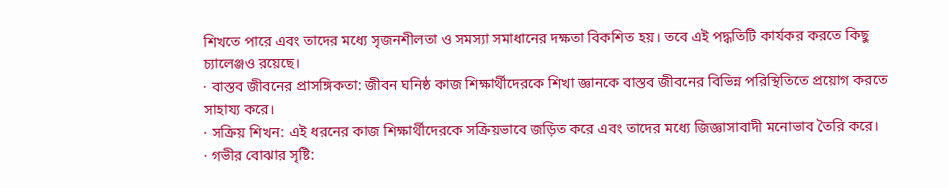শিখতে পারে এবং তাদের মধ্যে সৃজনশীলতা ও সমস্যা সমাধানের দক্ষতা বিকশিত হয়। তবে এই পদ্ধতিটি কার্যকর করতে কিছু চ্যালেঞ্জও রয়েছে।
· বাস্তব জীবনের প্রাসঙ্গিকতা: জীবন ঘনিষ্ঠ কাজ শিক্ষার্থীদেরকে শিখা জ্ঞানকে বাস্তব জীবনের বিভিন্ন পরিস্থিতিতে প্রয়োগ করতে সাহায্য করে।
· সক্রিয় শিখন: এই ধরনের কাজ শিক্ষার্থীদেরকে সক্রিয়ভাবে জড়িত করে এবং তাদের মধ্যে জিজ্ঞাসাবাদী মনোভাব তৈরি করে।
· গভীর বোঝার সৃষ্টি: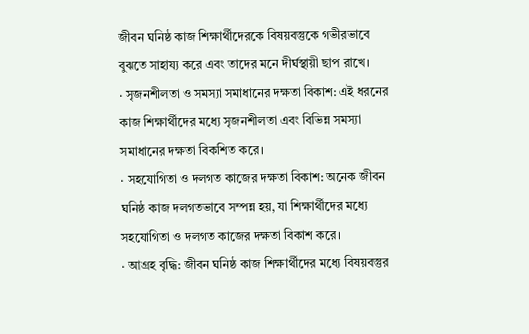জীবন ঘনিষ্ঠ কাজ শিক্ষার্থীদেরকে বিষয়বস্তুকে গভীরভাবে বুঝতে সাহায্য করে এবং তাদের মনে দীর্ঘস্থায়ী ছাপ রাখে।
· সৃজনশীলতা ও সমস্যা সমাধানের দক্ষতা বিকাশ: এই ধরনের কাজ শিক্ষার্থীদের মধ্যে সৃজনশীলতা এবং বিভিন্ন সমস্যা সমাধানের দক্ষতা বিকশিত করে।
· সহযোগিতা ও দলগত কাজের দক্ষতা বিকাশ: অনেক জীবন ঘনিষ্ঠ কাজ দলগতভাবে সম্পন্ন হয়, যা শিক্ষার্থীদের মধ্যে সহযোগিতা ও দলগত কাজের দক্ষতা বিকাশ করে।
· আগ্রহ বৃদ্ধি: জীবন ঘনিষ্ঠ কাজ শিক্ষার্থীদের মধ্যে বিষয়বস্তুর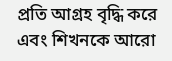প্রতি আগ্রহ বৃদ্ধি করে এবং শিখনকে আরো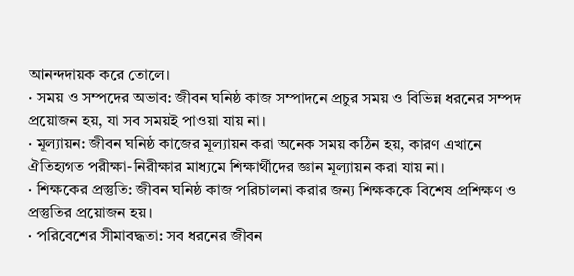আনন্দদায়ক করে তোলে।
· সময় ও সম্পদের অভাব: জীবন ঘনিষ্ঠ কাজ সম্পাদনে প্রচুর সময় ও বিভিন্ন ধরনের সম্পদ প্রয়োজন হয়, যা সব সময়ই পাওয়া যায় না।
· মূল্যায়ন: জীবন ঘনিষ্ঠ কাজের মূল্যায়ন করা অনেক সময় কঠিন হয়, কারণ এখানে ঐতিহ্যগত পরীক্ষা-নিরীক্ষার মাধ্যমে শিক্ষার্থীদের জ্ঞান মূল্যায়ন করা যায় না।
· শিক্ষকের প্রস্তুতি: জীবন ঘনিষ্ঠ কাজ পরিচালনা করার জন্য শিক্ষককে বিশেষ প্রশিক্ষণ ও প্রস্তুতির প্রয়োজন হয়।
· পরিবেশের সীমাবদ্ধতা: সব ধরনের জীবন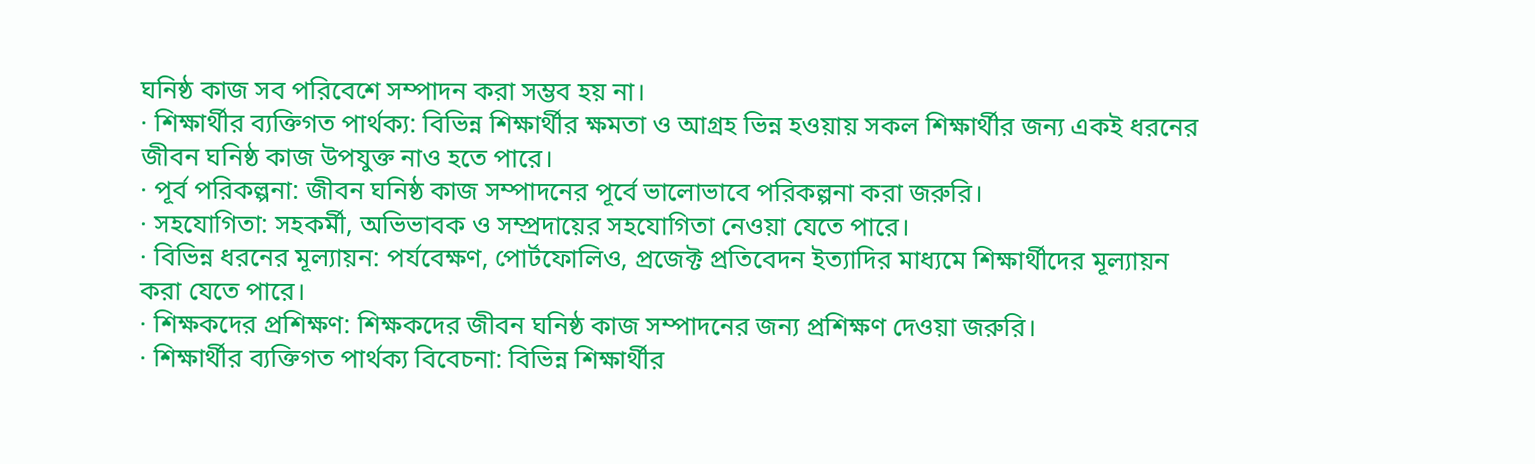ঘনিষ্ঠ কাজ সব পরিবেশে সম্পাদন করা সম্ভব হয় না।
· শিক্ষার্থীর ব্যক্তিগত পার্থক্য: বিভিন্ন শিক্ষার্থীর ক্ষমতা ও আগ্রহ ভিন্ন হওয়ায় সকল শিক্ষার্থীর জন্য একই ধরনের জীবন ঘনিষ্ঠ কাজ উপযুক্ত নাও হতে পারে।
· পূর্ব পরিকল্পনা: জীবন ঘনিষ্ঠ কাজ সম্পাদনের পূর্বে ভালোভাবে পরিকল্পনা করা জরুরি।
· সহযোগিতা: সহকর্মী, অভিভাবক ও সম্প্রদায়ের সহযোগিতা নেওয়া যেতে পারে।
· বিভিন্ন ধরনের মূল্যায়ন: পর্যবেক্ষণ, পোর্টফোলিও, প্রজেক্ট প্রতিবেদন ইত্যাদির মাধ্যমে শিক্ষার্থীদের মূল্যায়ন করা যেতে পারে।
· শিক্ষকদের প্রশিক্ষণ: শিক্ষকদের জীবন ঘনিষ্ঠ কাজ সম্পাদনের জন্য প্রশিক্ষণ দেওয়া জরুরি।
· শিক্ষার্থীর ব্যক্তিগত পার্থক্য বিবেচনা: বিভিন্ন শিক্ষার্থীর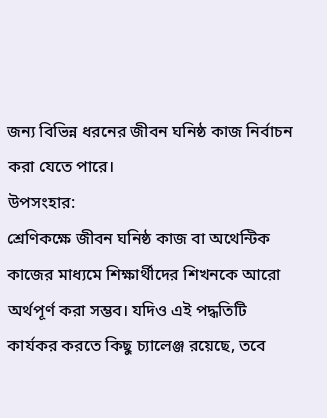জন্য বিভিন্ন ধরনের জীবন ঘনিষ্ঠ কাজ নির্বাচন করা যেতে পারে।
উপসংহার:
শ্রেণিকক্ষে জীবন ঘনিষ্ঠ কাজ বা অথেন্টিক কাজের মাধ্যমে শিক্ষার্থীদের শিখনকে আরো অর্থপূর্ণ করা সম্ভব। যদিও এই পদ্ধতিটি কার্যকর করতে কিছু চ্যালেঞ্জ রয়েছে, তবে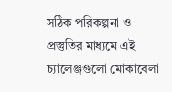সঠিক পরিকল্পনা ও প্রস্তুতির মাধ্যমে এই চ্যালেঞ্জগুলো মোকাবেলা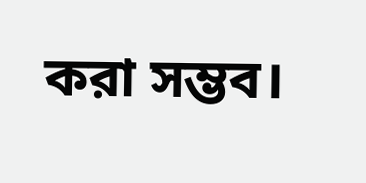করা সম্ভব।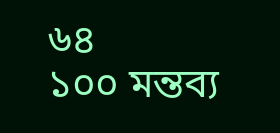৬৪
১০০ মন্তব্য